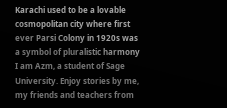Karachi used to be a lovable cosmopolitan city where first ever Parsi Colony in 1920s was a symbol of pluralistic harmony
I am Azm, a student of Sage University. Enjoy stories by me, my friends and teachers from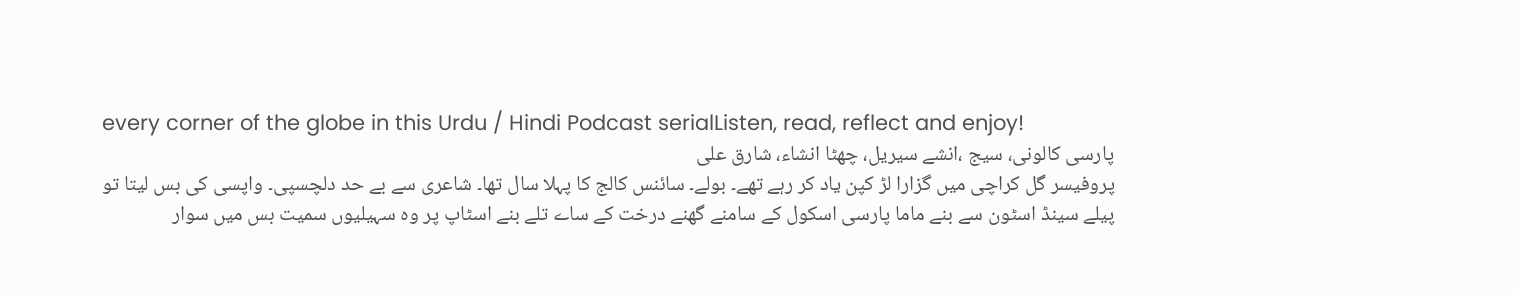every corner of the globe in this Urdu / Hindi Podcast serialListen, read, reflect and enjoy!
پارسی کالونی، سیج ،انشے سیریل، چھٹا انشاء، شارق علی
پروفیسر گل کراچی میں گزارا لڑ کپن یاد کر رہے تھے۔ بولے۔ سائنس کالج کا پہلا سال تھا۔ شاعری سے بے حد دلچسپی۔ واپسی کی بس لیتا تو پیلے سینڈ اسٹون سے بنے ماما پارسی اسکول کے سامنے گھنے درخت کے ساے تلے بنے اسٹاپ پر وہ سہیلیوں سمیت بس میں سوار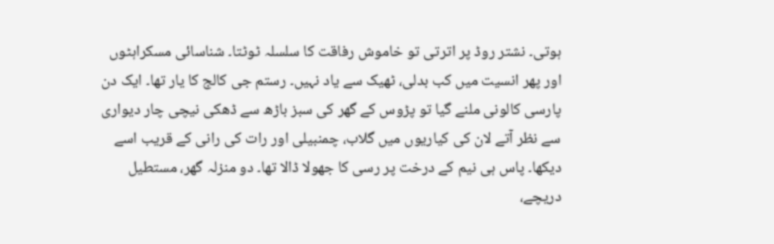ہوتی۔ نشتر روڈ پر اترتی تو خاموش رفاقت کا سلسلہ ٹوٹتا۔ شناسائی مسکراہٹوں اور پھر انسیت میں کب بدلی، ٹھیک سے یاد نہیں۔ رستم جی کالج کا یار تھا۔ ایک دن پارسی کالونی ملنے گیا تو پڑوس کے گھر کی سبز باڑھ سے ڈھکی نیچی چار دیواری سے نظر آتے لان کی کیاریوں میں گلاب، چمنبیلی اور رات کی رانی کے قریب اسے دیکھا۔ پاس ہی نیم کے درخت پر رسی کا جھولا ڈالا تھا۔ دو منزلہ گھر، مستطیل دریچے،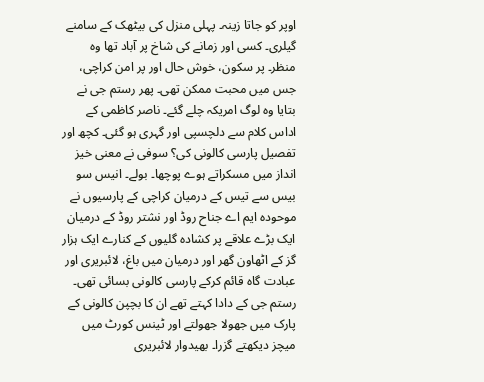اوپر کو جاتا زینہ۔ پہلی منزل کی بیٹھک کے سامنے گیلری۔ کسی اور زمانے کی شاخ پر آباد تھا وہ منظر۔ پر سکون، خوش حال اور پر امن کراچی، جس میں محبت ممکن تھی۔ پھر رستم جی نے بتایا وہ لوگ امریکہ چلے گئے۔ ناصر کاظمی کے اداس کلام سے دلچسپی اور گہری ہو گئی۔ کچھ اور تفصیل پارسی کالونی کی؟ سوفی نے معنی خیز انداز میں مسکراتے ہوے پوچھا۔ بولے۔ انیس سو بیس سے تیس کے درمیان کراچی کے پارسیوں نے موحودہ ایم اے جناح روڈ اور نشتر روڈ کے درمیان ایک بڑے علاقے پر کشادہ گلیوں کے کنارے ایک ہزار گز کے اٹھاون گھر اور درمیان میں باغ، لائبریری اور عبادت گاہ قائم کرکے پارسی کالونی بسائی تھی۔ رستم جی کے دادا کہتے تھے ان کا بچپن کالونی کے پارک میں جھولا جھولتے اور ٹینس کورٹ میں میچز دیکھتے گزرا۔ بھیدوار لائبریری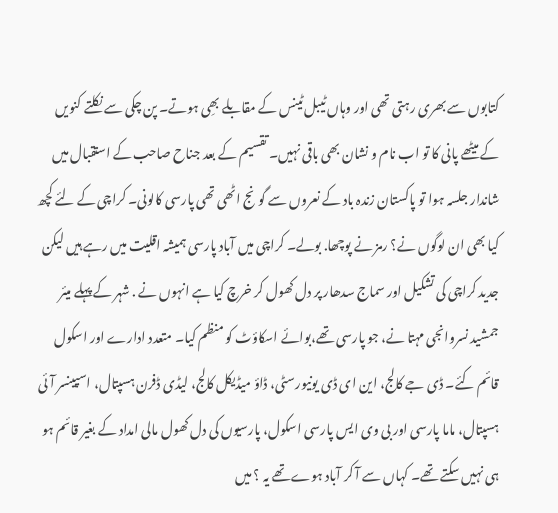کتابوں سے بھری رہتی تھی اور وہاں ٹیبل ٹینس کے مقابلے بھِی ہوتے۔ پن چکی سے نکلتے کنویں کے میٹھے پانی کا تو اب نام و نشان بھی باقی نہیں۔ تقسیم کے بعد جناح صاحب کے استقبال میں شاندار جلسہ ہوا تو پاکستان زندہ باد کے نعروں سے گونج اٹھی تھی پارسی کالونی۔ کراچی کے لئے کچھ کیا بھی ان لوگوں نے؟ رمز نے پوچھا. بولے۔ کراچی میں آباد پارسی ہمیشہ اقلیت میں رہے ہیں لیکن جدید کراچی کی تشکیل اور سماج سدھار پر دل کھول کر خرچ کیا ہے انہوں نے . شہر کے پہلے میئر جمشید نسروانجی مہتا نے، جو پارسی تھے،بوائے اسکاؤٹ کو منظم کیا۔ متعدد ادارے اور اسکول قائم کئے۔ ڈی جے کالج، این ای ڈی یونیورسٹی، ڈاؤ میڈیکل کالج، لیڈی ڈفرن ہسپتال، اسپینسر آئی ہسپتال، ماما پارسی اور بی وی ایس پارسی اسکول، پارسیوں کی دل کھول مالی امداد کے بغیر قائم ہو ہی نہیں سکتے تھے۔ کہاں سے آ کر آباد ہوے تھے یہ ؟ میں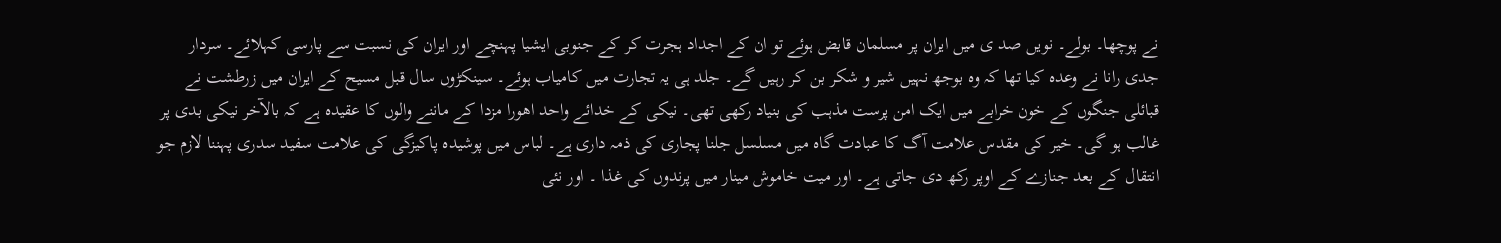نے پوچھا۔ بولے۔ نویں صد ی میں ایران پر مسلمان قابض ہوئے تو ان کے اجداد ہجرت کر کے جنوبی ایشیا پہنچے اور ایران کی نسبت سے پارسی کہلائے۔ سردار جدی رانا نے وعدہ کیا تھا کہ وہ بوجھ نہیں شیر و شکر بن کر رہیں گے۔ جلد ہی یہ تجارت میں کامیاب ہوئے۔ سینکڑوں سال قبل مسیح کے ایران میں زرطشت نے قبائلی جنگوں کے خون خرابے میں ایک امن پرست مذہب کی بنیاد رکھی تھی۔ نیکی کے خدائے واحد اھورا مزدا کے ماننے والوں کا عقیدہ ہے کہ بالآخر نیکی بدی پر غالب ہو گی۔ خیر کی مقدس علامت آگ کا عبادت گاہ میں مسلسل جلنا پجاری کی ذمہ داری ہے۔ لباس میں پوشیدہ پاکیزگی کی علامت سفید سدری پہننا لازم جو انتقال کے بعد جنازے کے اوپر رکھ دی جاتی ہے۔ اور میت خاموش مینار میں پرندوں کی غذا ۔ اور نئی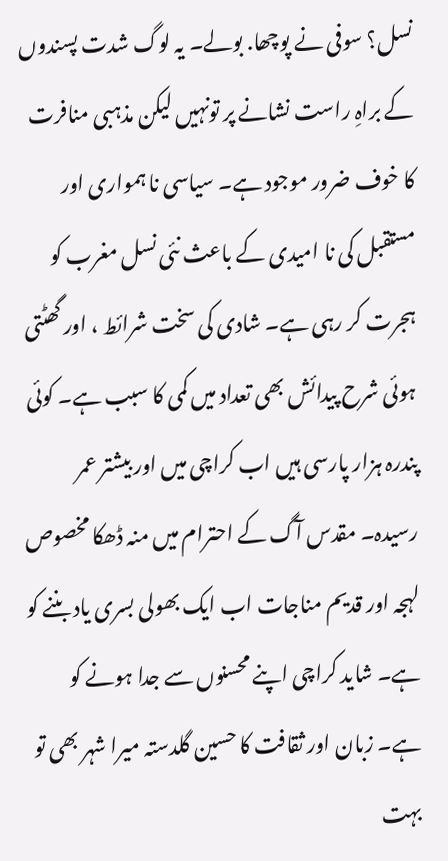نسل؟ سوفی نے پوچھا. بولے۔ یہ لوگ شدت پسندوں کے براہِ راست نشانے پر تونہیں لیکن مذہبی منافرت کا خوف ضرور موجود ہے۔ سیاسی نا ہمواری اور مستقبل کی نا امیدی کے باعث نئی نسل مغرب کو ہجرت کر رہی ہے۔ شادی کی سخت شرائط ، اور گھٹتی ہوئی شرح پیدائش بھی تعداد میں کمی کا سبب ہے۔ کوئی پندرہ ہزار پارسی ہیں اب کراچی میں اور بیشتر عمر رسیدہ۔ مقدس آگ کے احترام میں منہ ڈھکا مخصوص لہجہ اور قدیم مناجات اب ایک بھولی بسری یاد بننے کو ہے۔ شاید کراچی اپنے محسنوں سے جدا ہونے کو ہے۔ زبان اور ثقافت کا حسین گلدستہ میرا شہر بھی تو بہت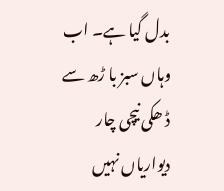بدل گیا ہے۔ اب وہاں سبز با ڑھ سے ڈ ھکی نیچی چار دیواریاں نہیں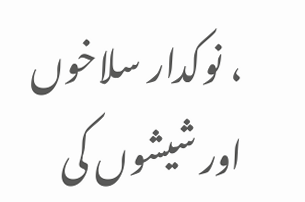، نوکدار سلاخوں اور شیشوں کی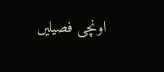اونچی فصیلیں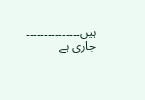ہیں۔۔۔۔۔۔۔۔۔۔۔۔۔۔۔ جاری ہے